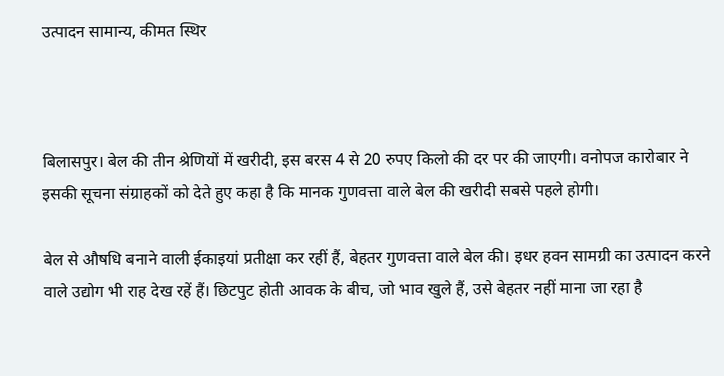उत्पादन सामान्य, कीमत स्थिर



बिलासपुर। बेल की तीन श्रेणियों में खरीदी, इस बरस 4 से 20 रुपए किलो की दर पर की जाएगी। वनोपज कारोबार ने इसकी सूचना संग्राहकों को देते हुए कहा है कि मानक गुणवत्ता वाले बेल की खरीदी सबसे पहले होगी।

बेल से औषधि बनाने वाली ईकाइयां प्रतीक्षा कर रहीं हैं, बेहतर गुणवत्ता वाले बेल की। इधर हवन सामग्री का उत्पादन करने वाले उद्योग भी राह देख रहें हैं। छिटपुट होती आवक के बीच, जो भाव खुले हैं, उसे बेहतर नहीं माना जा रहा है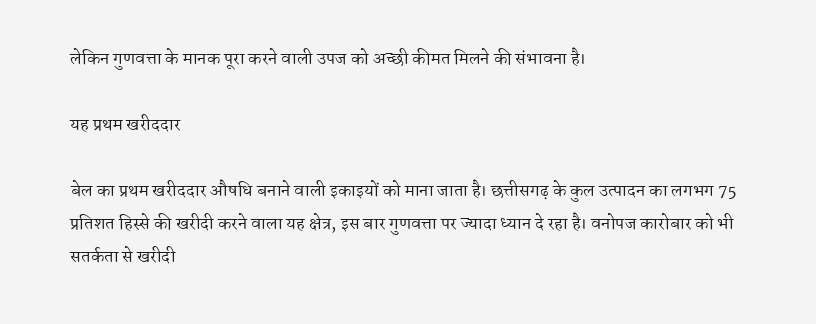लेकिन गुणवत्ता के मानक पूरा करने वाली उपज को अच्छी कीमत मिलने की संभावना है।

यह प्रथम खरीददार

बेल का प्रथम खरीददार औषधि बनाने वाली इकाइयों को माना जाता है। छत्तीसगढ़ के कुल उत्पादन का लगभग 75 प्रतिशत हिस्से की खरीदी करने वाला यह क्षेत्र, इस बार गुणवत्ता पर ज्यादा ध्यान दे रहा है। वनोपज कारोबार को भी सतर्कता से खरीदी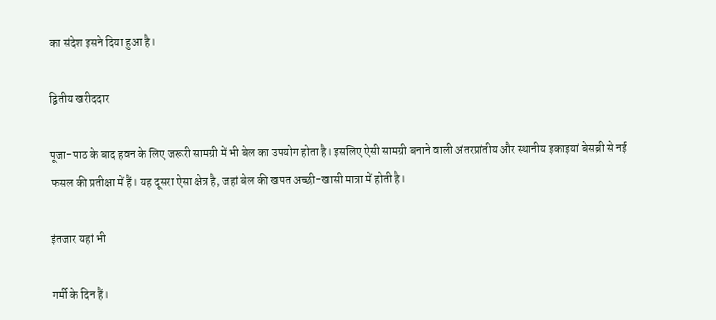का संदेश इसने दिया हुआ है।

द्वितीय खरीददार

पूजा-पाठ के बाद हवन के लिए जरूरी सामग्री में भी बेल का उपयोग होता है। इसलिए ऐसी सामग्री बनाने वाली अंतरप्रांतीय और स्थानीय इकाइयां बेसब्री से नई फसल की प्रतीक्षा में हैं। यह दूसरा ऐसा क्षेत्र है, जहां बेल की खपत अच्छी-खासी मात्रा में होती है।

इंतजार यहां भी

गर्मी के दिन हैं।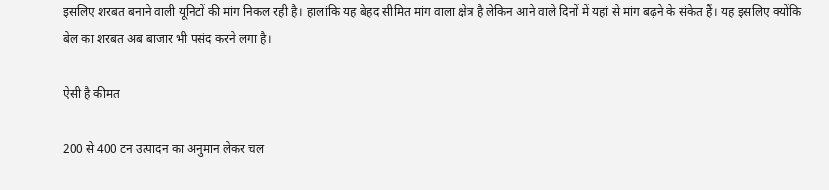इसलिए शरबत बनाने वाली यूनिटों की मांग निकल रही है। हालांकि यह बेहद सीमित मांग वाला क्षेत्र है लेकिन आने वाले दिनों में यहां से मांग बढ़ने के संकेत हैं। यह इसलिए क्योंकि बेल का शरबत अब बाजार भी पसंद करने लगा है।

ऐसी है कीमत

200 से 400 टन उत्पादन का अनुमान लेकर चल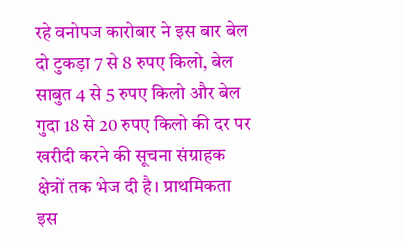रहे वनोपज कारोबार ने इस बार बेल दो टुकड़ा 7 से 8 रुपए किलो, बेल साबुत 4 से 5 रुपए किलो और बेल गुदा 18 से 20 रुपए किलो की दर पर खरीदी करने की सूचना संग्राहक क्षेत्रों तक भेज दी है। प्राथमिकता इस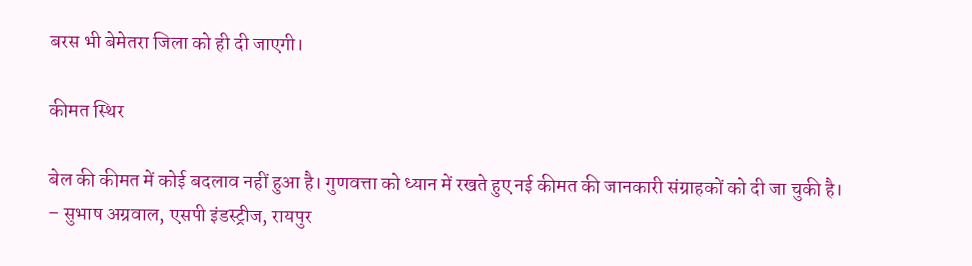बरस भी बेमेतरा जिला को ही दी जाएगी।

कीमत स्थिर

बेल की कीमत में कोई बदलाव नहीं हुआ है। गुणवत्ता को ध्यान में रखते हुए नई कीमत की जानकारी संग्राहकों को दी जा चुकी है।
– सुभाष अग्रवाल, एसपी इंडस्ट्रीज, रायपुर